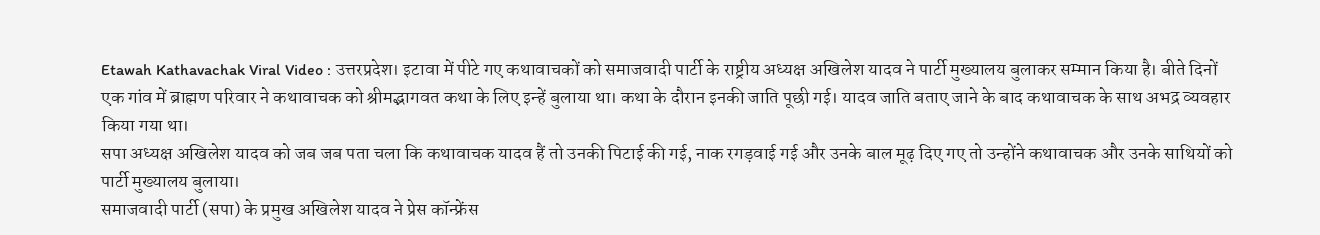Etawah Kathavachak Viral Video : उत्तरप्रदेश। इटावा में पीटे गए कथावाचकों को समाजवादी पार्टी के राष्ट्रीय अध्यक्ष अखिलेश यादव ने पार्टी मुख्यालय बुलाकर सम्मान किया है। बीते दिनों एक गांव में ब्राह्मण परिवार ने कथावाचक को श्रीमद्भागवत कथा के लिए इन्हें बुलाया था। कथा के दौरान इनकी जाति पूछी गई। यादव जाति बताए जाने के बाद कथावाचक के साथ अभद्र व्यवहार किया गया था।
सपा अध्यक्ष अखिलेश यादव को जब जब पता चला कि कथावाचक यादव हैं तो उनकी पिटाई की गई, नाक रगड़वाई गई और उनके बाल मूढ़ दिए गए तो उन्होंने कथावाचक और उनके साथियों को पार्टी मुख्यालय बुलाया।
समाजवादी पार्टी (सपा) के प्रमुख अखिलेश यादव ने प्रेस कॉन्फ्रेंस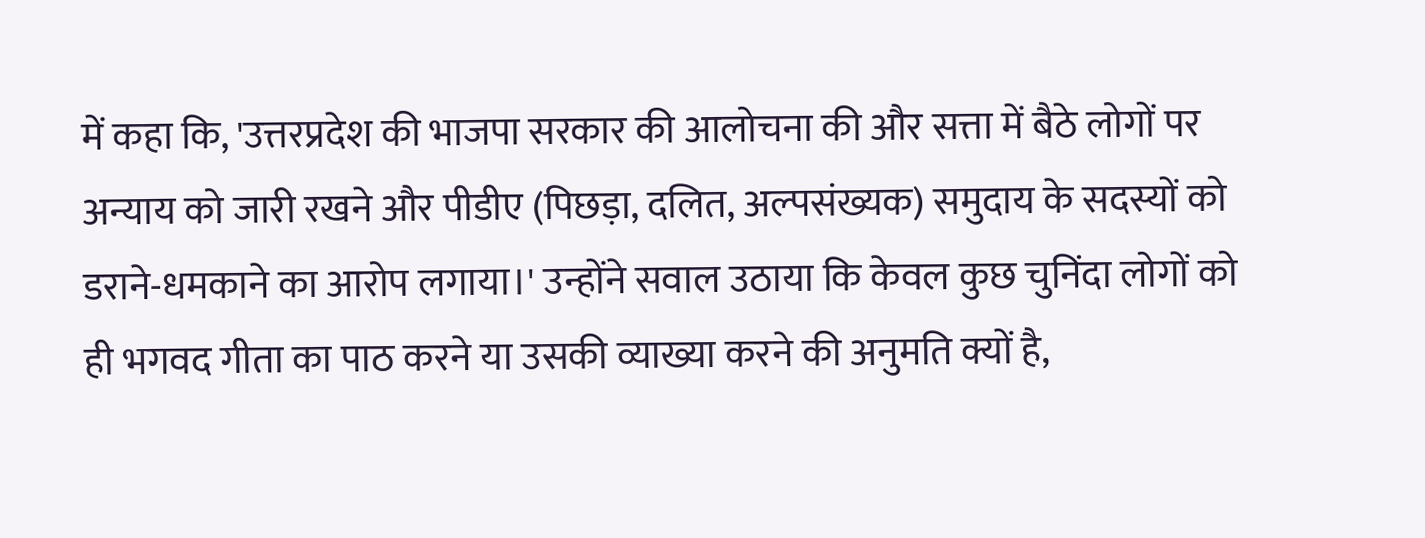में कहा कि, 'उत्तरप्रदेश की भाजपा सरकार की आलोचना की और सत्ता में बैठे लोगों पर अन्याय को जारी रखने और पीडीए (पिछड़ा, दलित, अल्पसंख्यक) समुदाय के सदस्यों को डराने-धमकाने का आरोप लगाया।' उन्होंने सवाल उठाया कि केवल कुछ चुनिंदा लोगों को ही भगवद गीता का पाठ करने या उसकी व्याख्या करने की अनुमति क्यों है,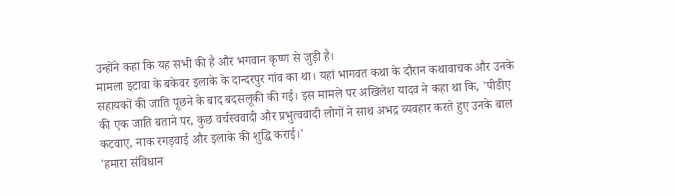उन्होंने कहा कि यह सभी की है और भगवान कृष्ण से जुड़ी है।
मामला इटावा के बकेवर इलाके के दान्दरपुर गांव का था। यहां भागवत कथा के दौरान कथावाचक और उनके सहायकों की जाति पूछने के बाद बदसलूकी की गई। इस मामले पर अखिलेश यादव ने कहा था कि, 'पीडीए की एक जाति बताने पर, कुछ वर्चस्ववादी और प्रभुत्ववादी लोगों ने साथ अभद्र व्यवहार करते हुए उनके बाल कटवाए, नाक रगड़वाई और इलाके की शुद्धि कराई।'
'हमारा संविधान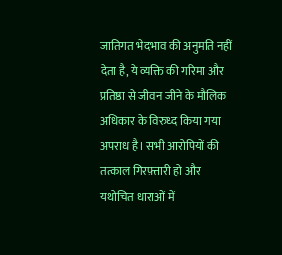जातिगत भेदभाव की अनुमति नहीं देता है, ये व्यक्ति की गरिमा और प्रतिष्ठा से जीवन जीने के मौलिक अधिकार के विरुध्द किया गया अपराध है। सभी आरोपियों की तत्काल गिरफ़्तारी हो और यथोचित धाराओं में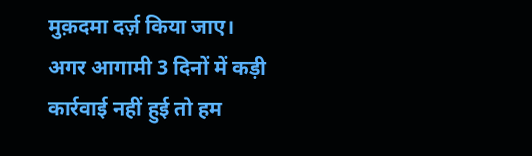मुक़दमा दर्ज़ किया जाए। अगर आगामी 3 दिनों में कड़ी कार्रवाई नहीं हुई तो हम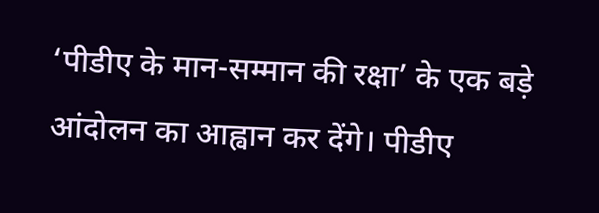‘पीडीए के मान-सम्मान की रक्षा’ के एक बड़े आंदोलन का आह्वान कर देंगे। पीडीए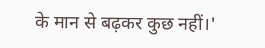के मान से बढ़कर कुछ नहीं।'